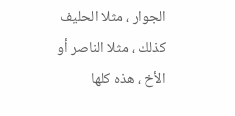الجوار ، مثلا الحليف كذلك ، مثلا الناصر أو الأخ ، هذه كلها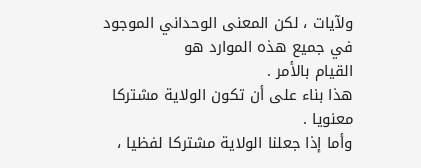ولآيات ، لكن المعنى الوحداني الموجود في جميع هذه الموارد هو
القيام بالأمر .
هذا بناء على أن تكون الولاية مشتركا معنويا .
وأما إذا جعلنا الولاية مشتركا لفظيا ،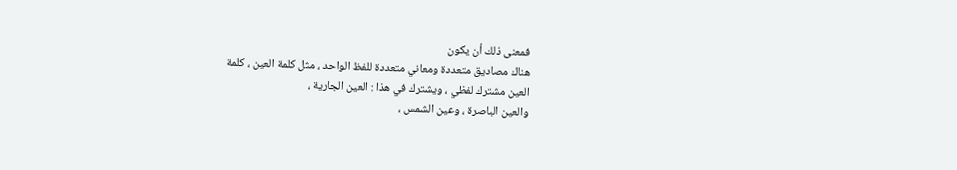فمعنى ذلك أن يكون
هناك مصاديق متعددة ومعاني متعددة للفظ الواحد ، مثل كلمة العين ، كلمة
العين مشترك لفظي ، ويشترك في هذا : العين الجارية ،
والعين الباصرة ، وعين الشمس ،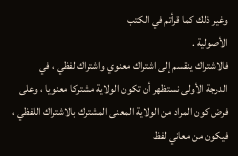وغير ذلك كما قرأتم في الكتب
الأصولية .
فالاشتراك ينقسم إلى اشتراك معنوي واشتراك لفظي ، في
الدرجة الأولى نستظهر أن تكون الولاية مشتركا معنويا ، وعلى
فرض كون المراد من الولاية المعنى المشترك بالاشتراك اللفظي ،
فيكون من معاني لفظ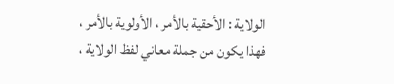الولاية : الأحقية بالأمر ، الأولوية بالأمر ،
فهذا يكون من جملة معاني لفظ الولاية ،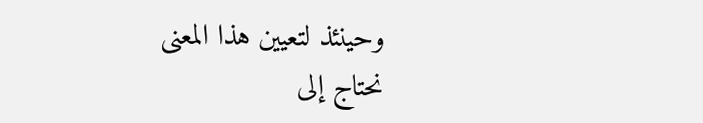وحينئذ لتعيين هذا المعنى
نحتاج إلى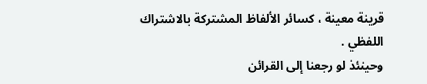قرينة معينة ، كسائر الألفاظ المشتركة بالاشتراك
اللفظي .
وحينئذ لو رجعنا إلى القرائن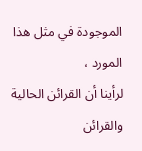الموجودة في مثل هذا المورد ،
لرأينا أن القرائن الحالية والقرائن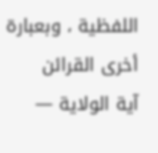اللفظية ، وبعبارة أخرى القرائن
آية الولاية —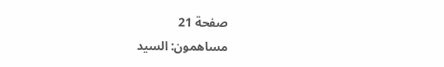صفحة 21
مساهمون: السيد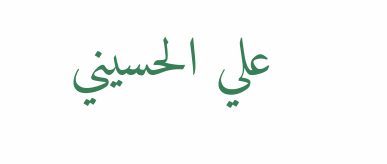علي الحسيني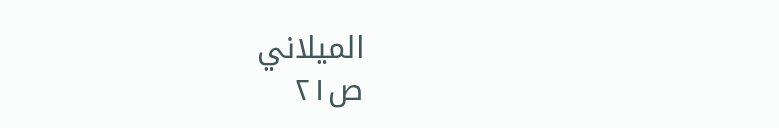الميلاني
ص٢١